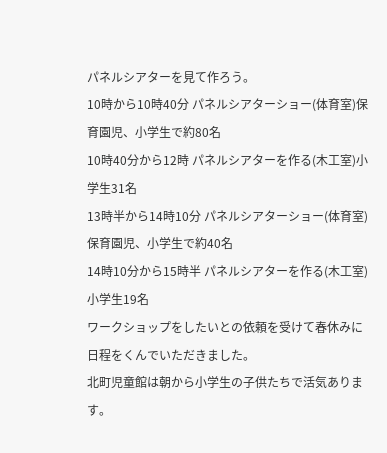パネルシアターを見て作ろう。
10時から10時40分 パネルシアターショー(体育室)保育園児、小学生で約80名
10時40分から12時 パネルシアターを作る(木工室)小学生31名
13時半から14時10分 パネルシアターショー(体育室)保育園児、小学生で約40名
14時10分から15時半 パネルシアターを作る(木工室)小学生19名
ワークショップをしたいとの依頼を受けて春休みに日程をくんでいただきました。
北町児童館は朝から小学生の子供たちで活気あります。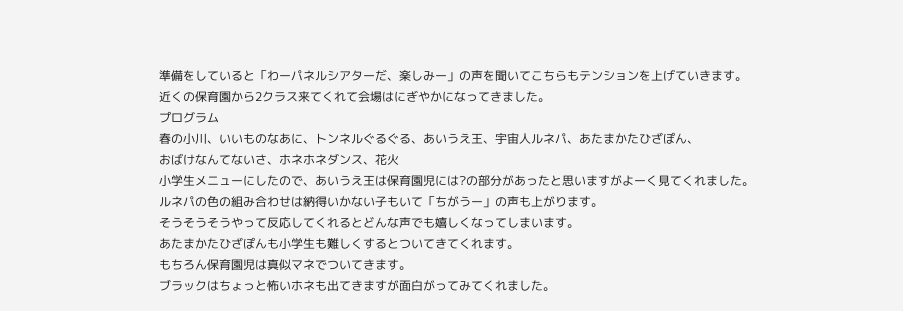準備をしていると「わーパネルシアターだ、楽しみー」の声を聞いてこちらもテンションを上げていきます。
近くの保育園から2クラス来てくれて会場はにぎやかになってきました。
プログラム
春の小川、いいものなあに、トンネルぐるぐる、あいうえ王、宇宙人ルネパ、あたまかたひざぽん、
おばけなんてないさ、ホネホネダンス、花火
小学生メニューにしたので、あいうえ王は保育園児には?の部分があったと思いますがよーく見てくれました。
ルネパの色の組み合わせは納得いかない子もいて「ちがうー」の声も上がります。
そうそうそうやって反応してくれるとどんな声でも嬉しくなってしまいます。
あたまかたひざぽんも小学生も難しくするとついてきてくれます。
もちろん保育園児は真似マネでついてきます。
ブラックはちょっと怖いホネも出てきますが面白がってみてくれました。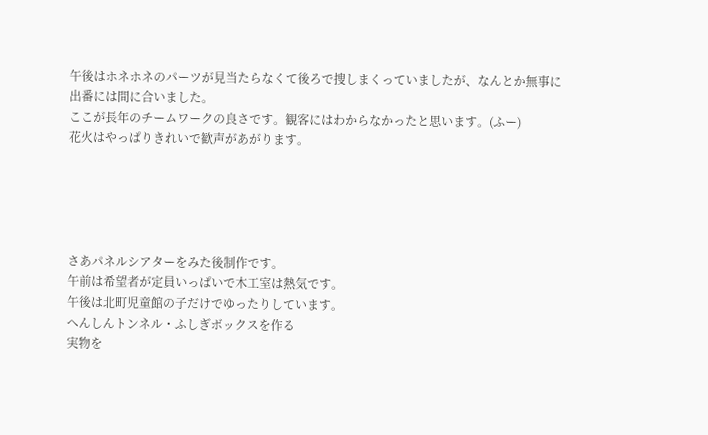午後はホネホネのパーツが見当たらなくて後ろで捜しまくっていましたが、なんとか無事に出番には間に合いました。
ここが長年のチームワークの良さです。観客にはわからなかったと思います。(ふー)
花火はやっぱりきれいで歓声があがります。





さあパネルシアターをみた後制作です。
午前は希望者が定員いっぱいで木工室は熱気です。
午後は北町児童館の子だけでゆったりしています。
へんしんトンネル・ふしぎボックスを作る
実物を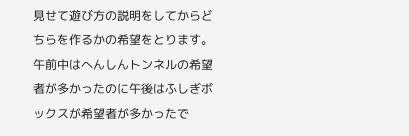見せて遊び方の説明をしてからどちらを作るかの希望をとります。
午前中はへんしんトンネルの希望者が多かったのに午後はふしぎボックスが希望者が多かったで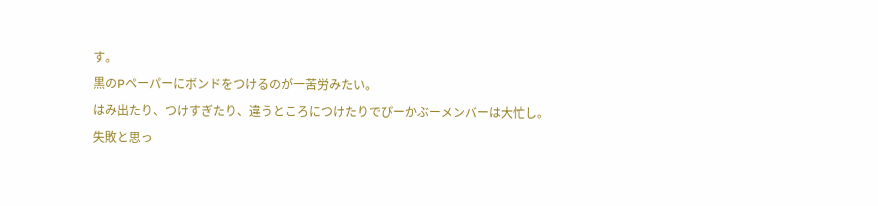す。
黒のPペーパーにボンドをつけるのが一苦労みたい。
はみ出たり、つけすぎたり、違うところにつけたりでぴーかぶーメンバーは大忙し。
失敗と思っ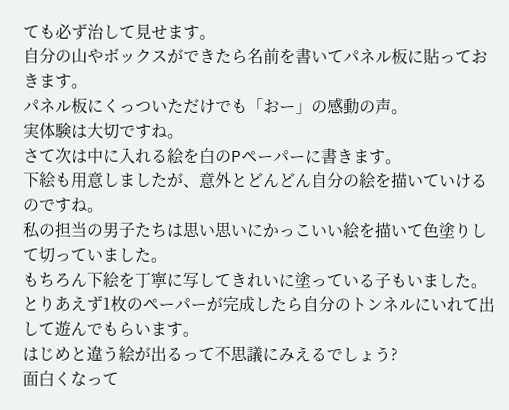ても必ず治して見せます。
自分の山やボックスができたら名前を書いてパネル板に貼っておきます。
パネル板にくっついただけでも「おー」の感動の声。
実体験は大切ですね。
さて次は中に入れる絵を白のPペーパーに書きます。
下絵も用意しましたが、意外とどんどん自分の絵を描いていけるのですね。
私の担当の男子たちは思い思いにかっこいい絵を描いて色塗りして切っていました。
もちろん下絵を丁寧に写してきれいに塗っている子もいました。
とりあえず1枚のペーパーが完成したら自分のトンネルにいれて出して遊んでもらいます。
はじめと違う絵が出るって不思議にみえるでしょう?
面白くなって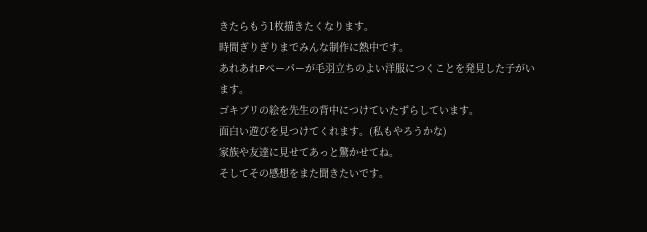きたらもう1枚描きたくなります。
時間ぎりぎりまでみんな制作に熱中です。
あれあれPペーパーが毛羽立ちのよい洋服につくことを発見した子がいます。
ゴキブリの絵を先生の背中につけていたずらしています。
面白い遊びを見つけてくれます。(私もやろうかな)
家族や友達に見せてあっと驚かせてね。
そしてその感想をまた聞きたいです。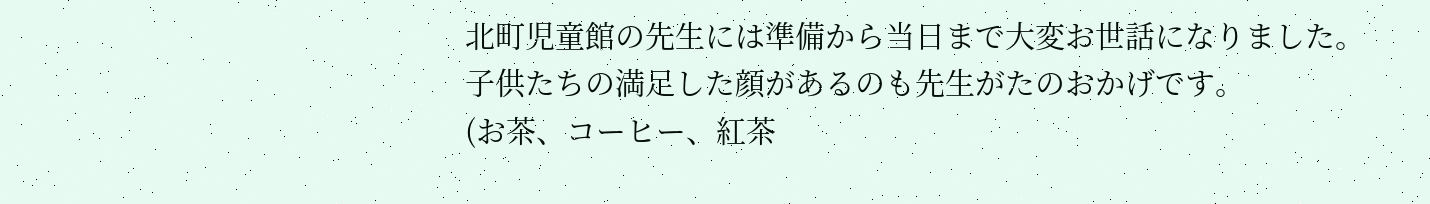北町児童館の先生には準備から当日まで大変お世話になりました。
子供たちの満足した顔があるのも先生がたのおかげです。
(お茶、コーヒー、紅茶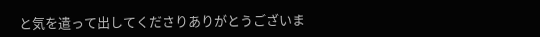と気を遣って出してくださりありがとうございま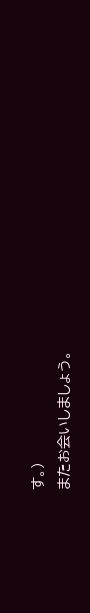す。)
またお会いしましょう。